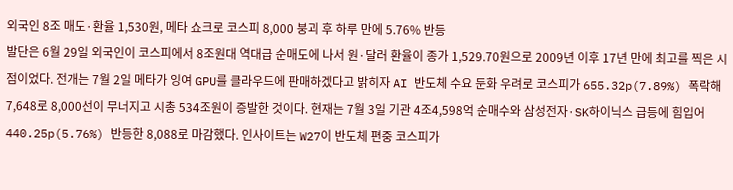외국인 8조 매도·환율 1,530원, 메타 쇼크로 코스피 8,000 붕괴 후 하루 만에 5.76% 반등
발단은 6월 29일 외국인이 코스피에서 8조원대 역대급 순매도에 나서 원·달러 환율이 종가 1,529.70원으로 2009년 이후 17년 만에 최고를 찍은 시점이었다. 전개는 7월 2일 메타가 잉여 GPU를 클라우드에 판매하겠다고 밝히자 AI 반도체 수요 둔화 우려로 코스피가 655.32p(7.89%) 폭락해 7,648로 8,000선이 무너지고 시총 534조원이 증발한 것이다. 현재는 7월 3일 기관 4조4,598억 순매수와 삼성전자·SK하이닉스 급등에 힘입어 440.25p(5.76%) 반등한 8,088로 마감했다. 인사이트는 W27이 반도체 편중 코스피가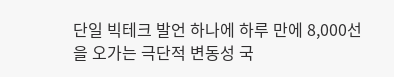단일 빅테크 발언 하나에 하루 만에 8,000선을 오가는 극단적 변동성 국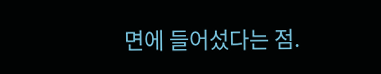면에 들어섰다는 점.